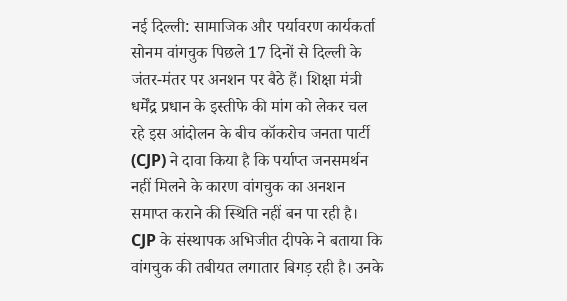नई दिल्ली: सामाजिक और पर्यावरण कार्यकर्ता सोनम वांगचुक पिछले 17 दिनों से दिल्ली के जंतर-मंतर पर अनशन पर बैठे हैं। शिक्षा मंत्री धर्मेंद्र प्रधान के इस्तीफे की मांग को लेकर चल रहे इस आंदोलन के बीच कॉकरोच जनता पार्टी (CJP) ने दावा किया है कि पर्याप्त जनसमर्थन नहीं मिलने के कारण वांगचुक का अनशन समाप्त कराने की स्थिति नहीं बन पा रही है।
CJP के संस्थापक अभिजीत दीपके ने बताया कि वांगचुक की तबीयत लगातार बिगड़ रही है। उनके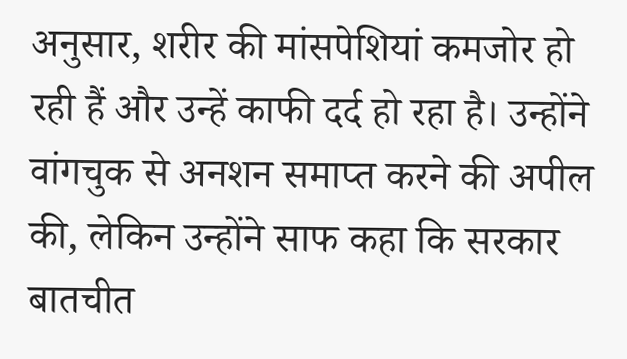अनुसार, शरीर की मांसपेशियां कमजोर हो रही हैं और उन्हें काफी दर्द हो रहा है। उन्होंने वांगचुक से अनशन समाप्त करने की अपील की, लेकिन उन्होंने साफ कहा कि सरकार बातचीत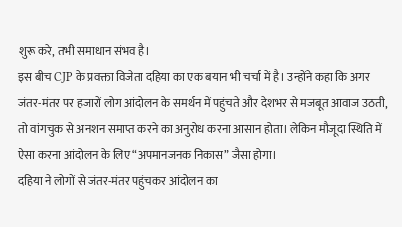शुरू करे, तभी समाधान संभव है।
इस बीच CJP के प्रवक्ता विजेता दहिया का एक बयान भी चर्चा में है। उन्होंने कहा कि अगर जंतर-मंतर पर हजारों लोग आंदोलन के समर्थन में पहुंचते और देशभर से मजबूत आवाज उठती, तो वांगचुक से अनशन समाप्त करने का अनुरोध करना आसान होता। लेकिन मौजूदा स्थिति में ऐसा करना आंदोलन के लिए “अपमानजनक निकास” जैसा होगा।
दहिया ने लोगों से जंतर-मंतर पहुंचकर आंदोलन का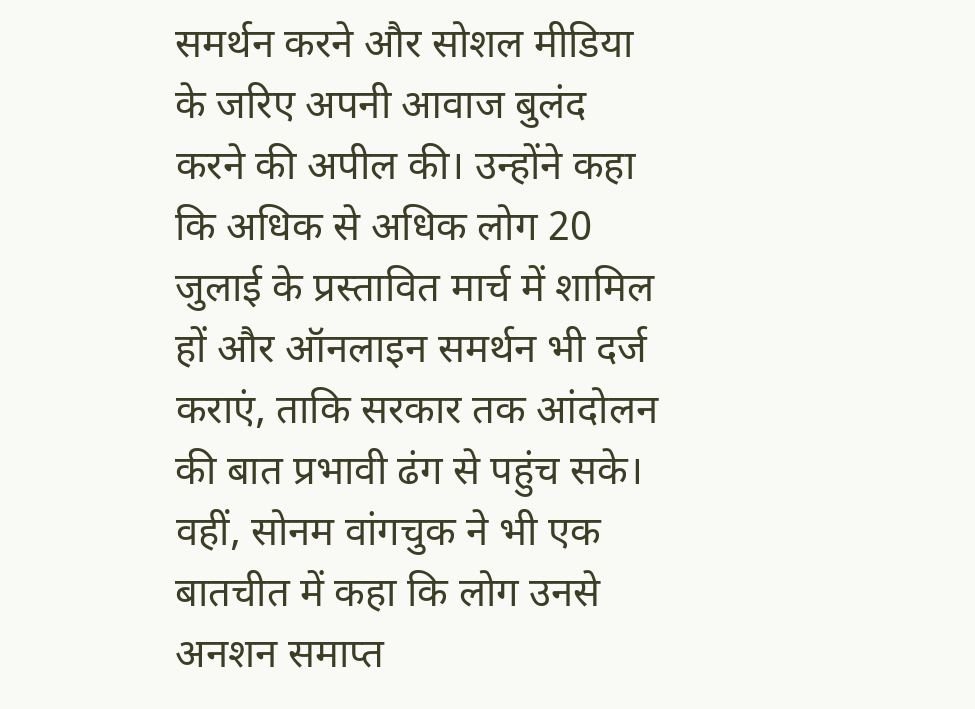समर्थन करने और सोशल मीडिया के जरिए अपनी आवाज बुलंद करने की अपील की। उन्होंने कहा कि अधिक से अधिक लोग 20 जुलाई के प्रस्तावित मार्च में शामिल हों और ऑनलाइन समर्थन भी दर्ज कराएं, ताकि सरकार तक आंदोलन की बात प्रभावी ढंग से पहुंच सके।
वहीं, सोनम वांगचुक ने भी एक बातचीत में कहा कि लोग उनसे अनशन समाप्त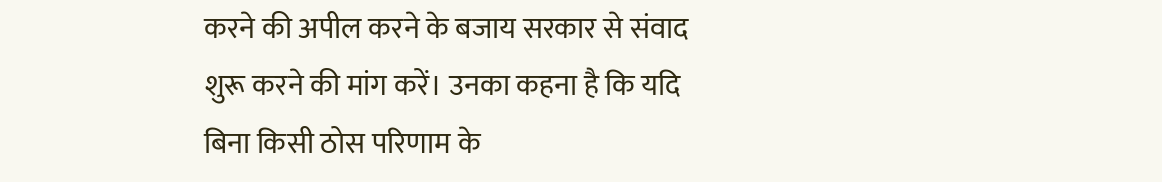करने की अपील करने के बजाय सरकार से संवाद शुरू करने की मांग करें। उनका कहना है कि यदि बिना किसी ठोस परिणाम के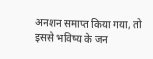अनशन समाप्त किया गया, तो इससे भविष्य के जन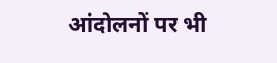आंदोलनों पर भी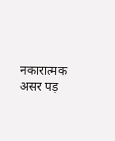नकारात्मक असर पड़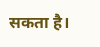सकता है।